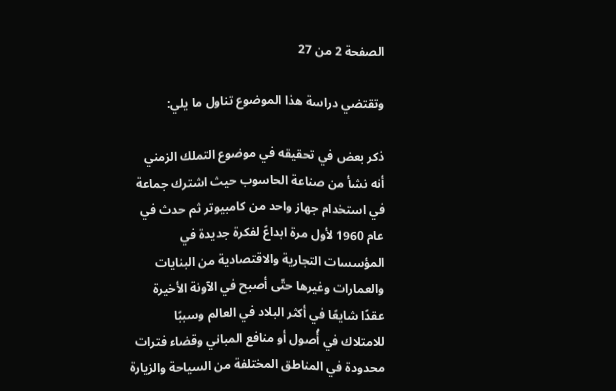الصفحة 2 من 27

وتقتضي دراسة هذا الموضوع تناول ما يلي:

ذكر بعض في تحقيقه في موضوع التملك الزمني أنه نشأ من صناعة الحاسوب حيث اشترك جماعة في استخدام جهاز واحد من كامبيوتر ثم حدث في عام 1960 لأول مرة ابداعً لفكرة جديدة في المؤسسات التجارية والاقتصادية من البنايات والعمارات وغيرها حتّى أصبح في الآونة الأخيرة عقدًا شايعًا في أكثر البلاد في العالم وسببًا للامتلاك في أُصول أو منافع المباني وقضاء فترات محدودة في المناطق المختلفة من السياحة والزيارة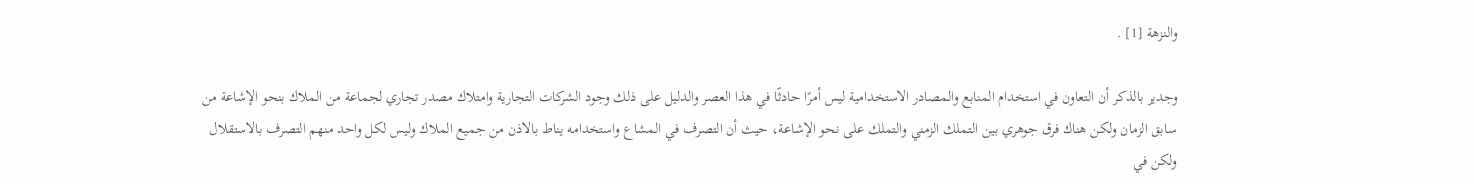والنزهة [1] .

وجدير بالذكر أن التعاون في استخدام المنابع والمصادر الاستخدامية ليس أمرًا حادثًا في هذا العصر والدليل على ذلك وجود الشركات التجارية وامتلاك مصدر تجاري لجماعة من الملاك بنحو الإشاعة من سابق الزمان ولكن هناك فرق جوهري بين التملك الزمني والتملك على نحو الإشاعة، حيث أن التصرف في المشاع واستخدامه يناط بالاذن من جميع الملاك وليس لكل واحد منهم التصرف بالاستقلال ولكن في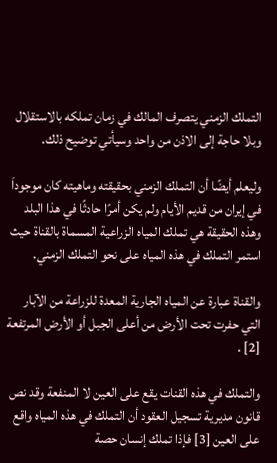التملك الزمني يتصرف المالك في زمان تملكه بالاستقلال وبلا حاجة إلى الاذن من واحد وسيأتي توضيح ذلك.

وليعلم أيضًا أن التملك الزمني بحقيقته وماهيته كان موجوداَ في إيران من قديم الأيام ولم يكن أمرًا حادثًا في هذا البلد وهذه الحقيقة هي تملك المياه الزراعية المسماة بالقناة حيث استمر التملك في هذه المياه على نحو التملك الزمني.

والقناة عبارة عن المياه الجارية المعدة للزراعة من الآبار التي حفرت تحت الأرض من أعلى الجبل أو الأرض المرتفعة [2] .

والتملك في هذه القنات يقع على العين لا المنفعة وقد نص قانون مديرية تسجيل العقود أن التملك في هذه المياه واقع على العين [3] فإذا تملك إنسان حصة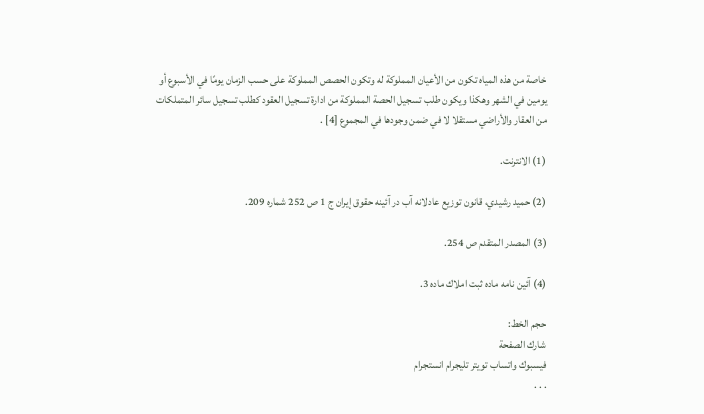خاصة من هذه المياه تكون من الأعيان المملوكة له وتكون الحصص المملوكة على حسب الزمان يومًا في الأسبوع أو يومين في الشهر وهكذا ويكون طلب تسجيل الحصة المملوكة من ادارة تسجيل العقود كطلب تسجيل سائر المتملكات من العقار والأراضي مستقلا لا في ضمن وجودها في المجموع [4] .

(1) الانترنت.

(2) حميد رشيدي، قانون توزيع عادلانه آب در آئينه حقوق إيران ج 1 ص 252 شماره 209.

(3) المصدر المتقدم ص 254.

(4) آئين نامه ماده ثبت املاك ماده 3.

حجم الخط:
شارك الصفحة
فيسبوك واتساب تويتر تليجرام انستجرام
. . .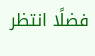فضلًا انتظر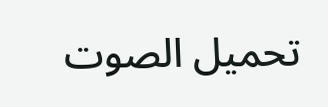تحميل الصوت